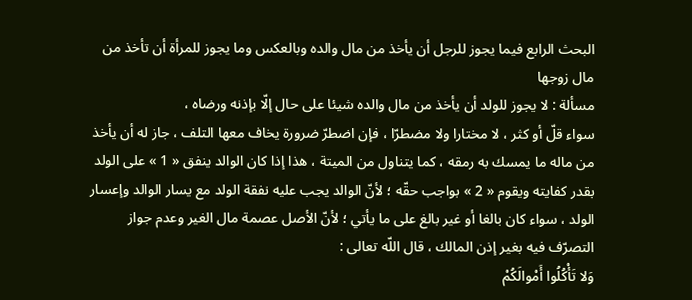البحث الرابع فيما يجوز للرجل أن يأخذ من مال والده وبالعكس وما يجوز للمرأة أن تأخذ من مال زوجها
مسألة : لا يجوز للولد أن يأخذ من مال والده شيئا على حال إلّا بإذنه ورضاه ،
سواء قلّ أو كثر ، لا مختارا ولا مضطرّا ، فإن اضطرّ ضرورة يخاف معها التلف ، جاز له أن يأخذ من ماله ما يمسك به رمقه ، كما يتناول من الميتة ، هذا إذا كان الوالد ينفق « 1 » على الولد بقدر كفايته ويقوم « 2 » بواجب حقّه ؛ لأنّ الوالد يجب عليه نفقة الولد مع يسار الوالد وإعسار الولد ، سواء كان بالغا أو غير بالغ على ما يأتي ؛ لأنّ الأصل عصمة مال الغير وعدم جواز التصرّف فيه بغير إذن المالك ، قال اللّه تعالى :
وَلا تَأْكُلُوا أَمْوالَكُمْ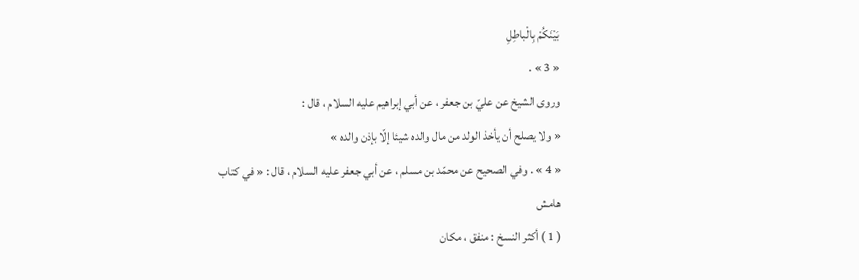بَيْنَكُمْ بِالْباطِلِ
« 3 » .
وروى الشيخ عن عليّ بن جعفر ، عن أبي إبراهيم عليه السلام ، قال :
« ولا يصلح أن يأخذ الولد من مال والده شيئا إلّا بإذن والده »
« 4 » . وفي الصحيح عن محمّد بن مسلم ، عن أبي جعفر عليه السلام ، قال : « في كتاب
هامش
( 1 ) أكثر النسخ : منفق ، مكان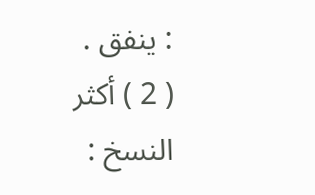: ينفق .
( 2 ) أكثر النسخ :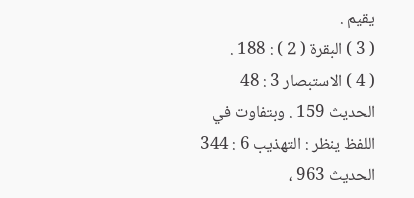يقيم .
( 3 ) البقرة ( 2 ) : 188 .
( 4 ) الاستبصار 3 : 48 الحديث 159 . وبتفاوت في اللفظ ينظر : التهذيب 6 : 344 الحديث 963 ،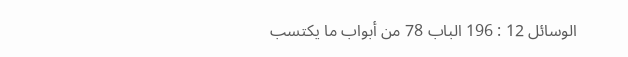الوسائل 12 : 196 الباب 78 من أبواب ما يكتسب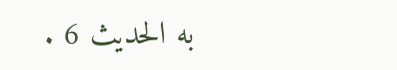به الحديث 6 .